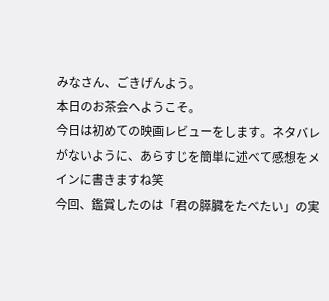みなさん、ごきげんよう。
本日のお茶会へようこそ。
今日は初めての映画レビューをします。ネタバレがないように、あらすじを簡単に述べて感想をメインに書きますね笑
今回、鑑賞したのは「君の膵臓をたべたい」の実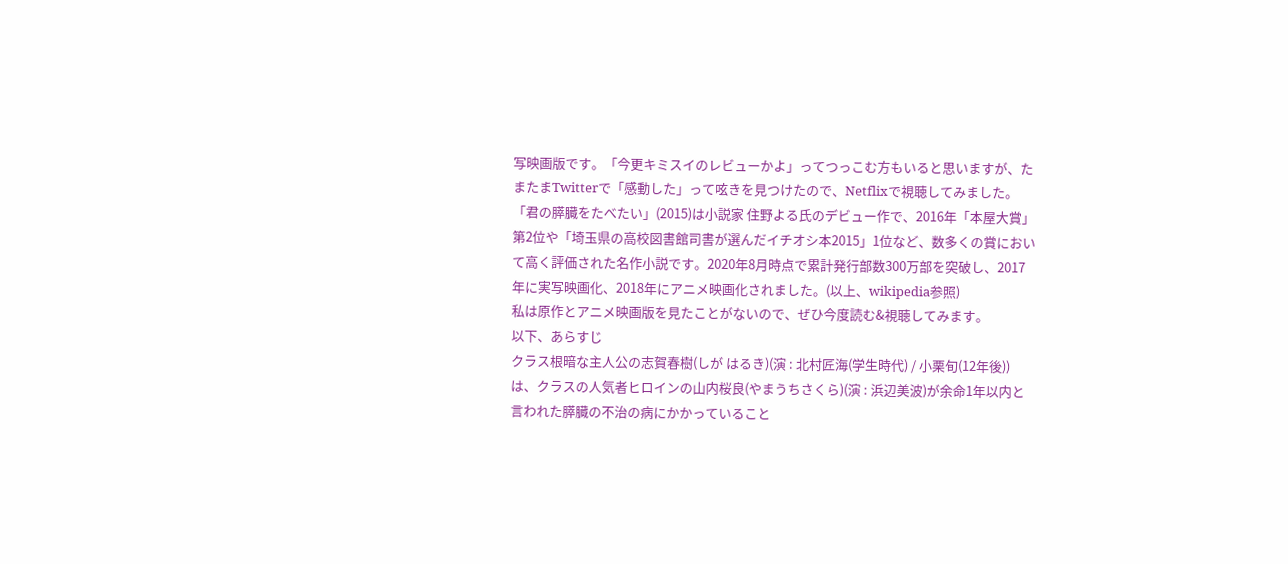写映画版です。「今更キミスイのレビューかよ」ってつっこむ方もいると思いますが、たまたまTwitterで「感動した」って呟きを見つけたので、Netflixで視聴してみました。
「君の膵臓をたべたい」(2015)は小説家 住野よる氏のデビュー作で、2016年「本屋大賞」第2位や「埼玉県の高校図書館司書が選んだイチオシ本2015」1位など、数多くの賞において高く評価された名作小説です。2020年8月時点で累計発行部数300万部を突破し、2017年に実写映画化、2018年にアニメ映画化されました。(以上、wikipedia参照)
私は原作とアニメ映画版を見たことがないので、ぜひ今度読む&視聴してみます。
以下、あらすじ
クラス根暗な主人公の志賀春樹(しが はるき)(演 : 北村匠海(学生時代) / 小栗旬(12年後))は、クラスの人気者ヒロインの山内桜良(やまうちさくら)(演 : 浜辺美波)が余命1年以内と言われた膵臓の不治の病にかかっていること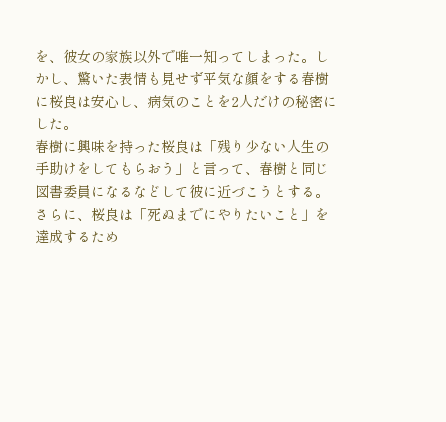を、彼女の家族以外で唯一知ってしまった。しかし、驚いた表情も見せず平気な顔をする春樹に桜良は安心し、病気のことを2人だけの秘密にした。
春樹に興味を持った桜良は「残り少ない人生の手助けをしてもらおう」と言って、春樹と同じ図書委員になるなどして彼に近づこうとする。さらに、桜良は「死ぬまでにやりたいこと」を達成するため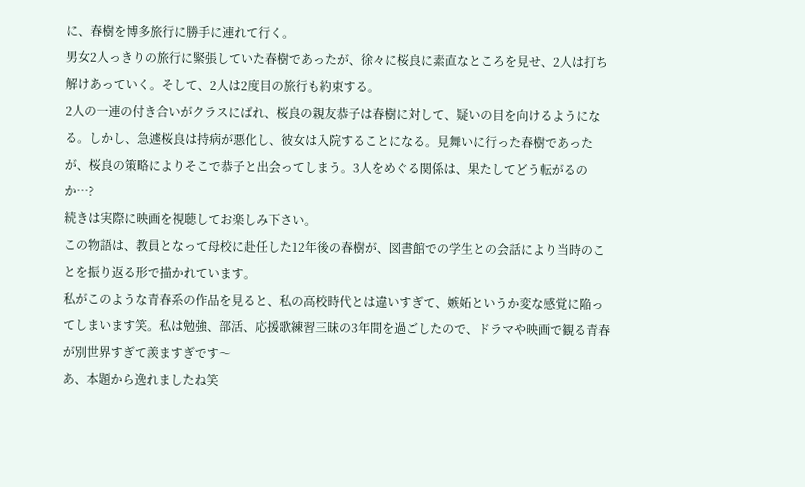に、春樹を博多旅行に勝手に連れて行く。
男女2人っきりの旅行に緊張していた春樹であったが、徐々に桜良に素直なところを見せ、2人は打ち解けあっていく。そして、2人は2度目の旅行も約束する。
2人の一連の付き合いがクラスにばれ、桜良の親友恭子は春樹に対して、疑いの目を向けるようになる。しかし、急遽桜良は持病が悪化し、彼女は入院することになる。見舞いに行った春樹であったが、桜良の策略によりそこで恭子と出会ってしまう。3人をめぐる関係は、果たしてどう転がるのか…?
続きは実際に映画を視聴してお楽しみ下さい。
この物語は、教員となって母校に赴任した12年後の春樹が、図書館での学生との会話により当時のことを振り返る形で描かれています。
私がこのような青春系の作品を見ると、私の高校時代とは違いすぎて、嫉妬というか変な感覚に陥ってしまいます笑。私は勉強、部活、応援歌練習三昧の3年間を過ごしたので、ドラマや映画で観る青春が別世界すぎて羨ますぎです〜
あ、本題から逸れましたね笑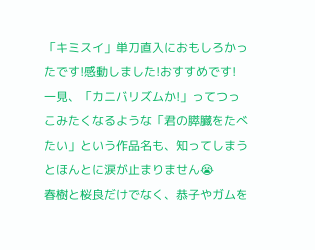「キミスイ」単刀直入におもしろかったです!感動しました!おすすめです!
一見、「カニバリズムか!」ってつっこみたくなるような「君の膵臓をたべたい」という作品名も、知ってしまうとほんとに涙が止まりません😭
春樹と桜良だけでなく、恭子やガムを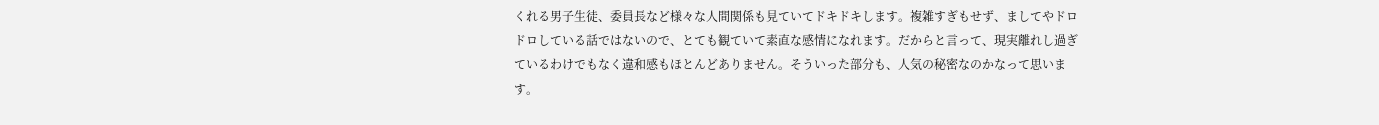くれる男子生徒、委員長など様々な人間関係も見ていてドキドキします。複雑すぎもせず、ましてやドロドロしている話ではないので、とても観ていて素直な感情になれます。だからと言って、現実離れし過ぎているわけでもなく違和感もほとんどありません。そういった部分も、人気の秘密なのかなって思います。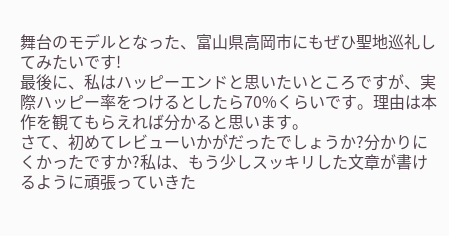舞台のモデルとなった、富山県高岡市にもぜひ聖地巡礼してみたいです!
最後に、私はハッピーエンドと思いたいところですが、実際ハッピー率をつけるとしたら70%くらいです。理由は本作を観てもらえれば分かると思います。
さて、初めてレビューいかがだったでしょうか?分かりにくかったですか?私は、もう少しスッキリした文章が書けるように頑張っていきた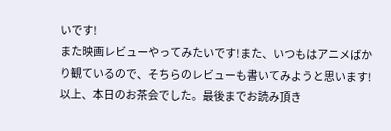いです!
また映画レビューやってみたいです!また、いつもはアニメばかり観ているので、そちらのレビューも書いてみようと思います!
以上、本日のお茶会でした。最後までお読み頂き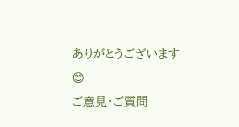ありがとうございます😊
ご意見・ご質問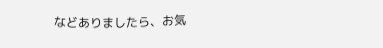などありましたら、お気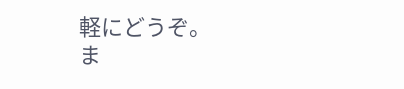軽にどうぞ。
ま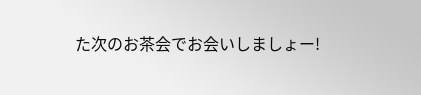た次のお茶会でお会いしましょー!